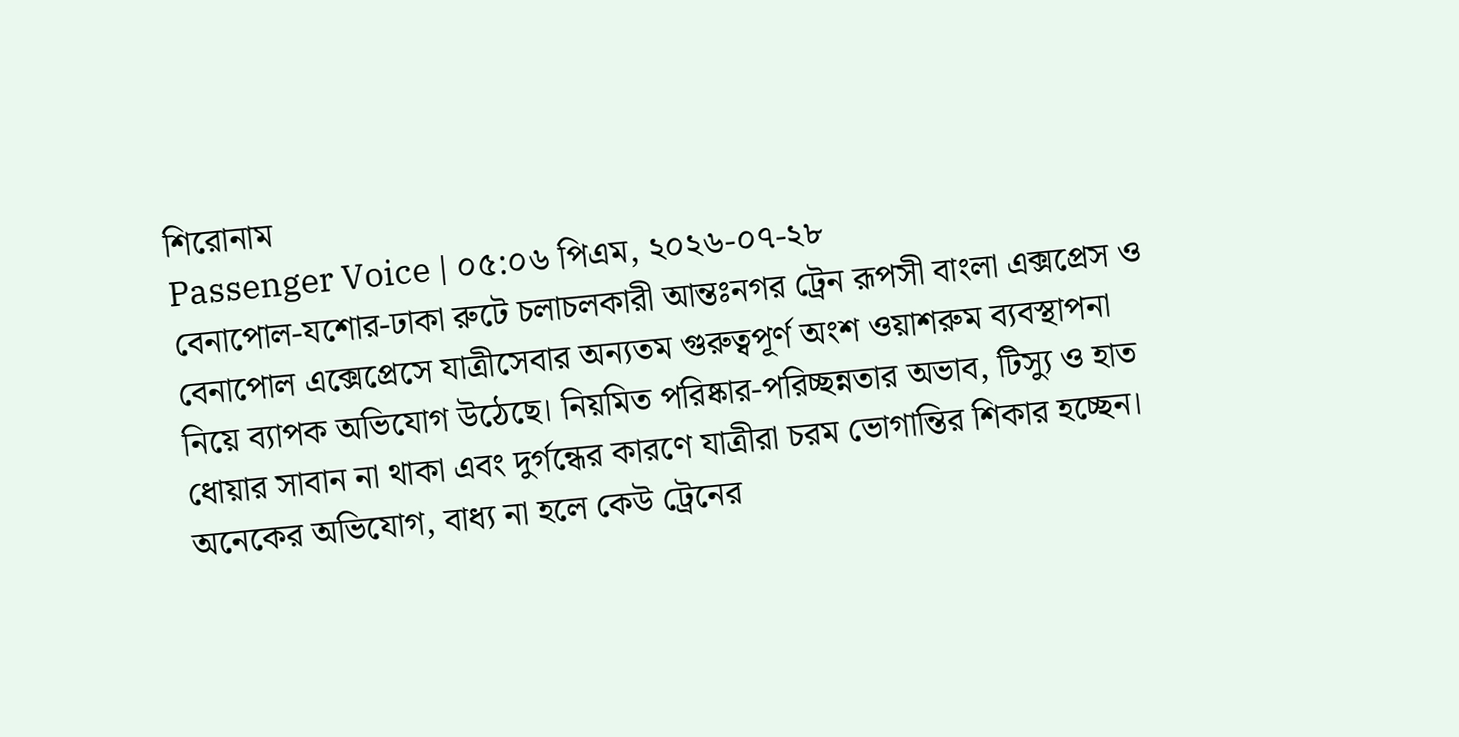শিরোনাম
Passenger Voice | ০৫:০৬ পিএম, ২০২৬-০৭-২৮
বেনাপোল-যশোর-ঢাকা রুটে চলাচলকারী আন্তঃনগর ট্রেন রূপসী বাংলা এক্সপ্রেস ও বেনাপোল এক্সেপ্রেসে যাত্রীসেবার অন্যতম গুরুত্বপূর্ণ অংশ ওয়াশরুম ব্যবস্থাপনা নিয়ে ব্যাপক অভিযোগ উঠেছে। নিয়মিত পরিষ্কার-পরিচ্ছন্নতার অভাব, টিস্যু ও হাত ধোয়ার সাবান না থাকা এবং দুর্গন্ধের কারণে যাত্রীরা চরম ভোগান্তির শিকার হচ্ছেন। অনেকের অভিযোগ, বাধ্য না হলে কেউ ট্রেনের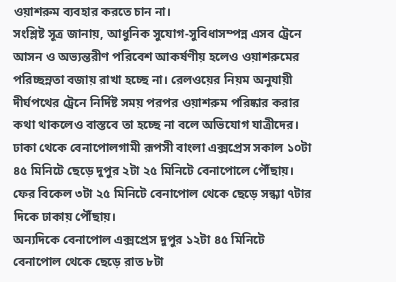ওয়াশরুম ব্যবহার করতে চান না।
সংশ্লিষ্ট সূত্র জানায়, আধুনিক সুযোগ-সুবিধাসম্পন্ন এসব ট্রেনে আসন ও অভ্যন্তরীণ পরিবেশ আকর্ষণীয় হলেও ওয়াশরুমের পরিচ্ছন্নতা বজায় রাখা হচ্ছে না। রেলওয়ের নিয়ম অনুযায়ী দীর্ঘপথের ট্রেনে নির্দিষ্ট সময় পরপর ওয়াশরুম পরিষ্কার করার কথা থাকলেও বাস্তবে তা হচ্ছে না বলে অভিযোগ যাত্রীদের।
ঢাকা থেকে বেনাপোলগামী রূপসী বাংলা এক্সপ্রেস সকাল ১০টা ৪৫ মিনিটে ছেড়ে দুপুর ২টা ২৫ মিনিটে বেনাপোলে পৌঁছায়। ফের বিকেল ৩টা ২৫ মিনিটে বেনাপোল থেকে ছেড়ে সন্ধ্যা ৭টার দিকে ঢাকায় পৌঁছায়।
অন্যদিকে বেনাপোল এক্সপ্রেস দুপুর ১২টা ৪৫ মিনিটে বেনাপোল থেকে ছেড়ে রাত ৮টা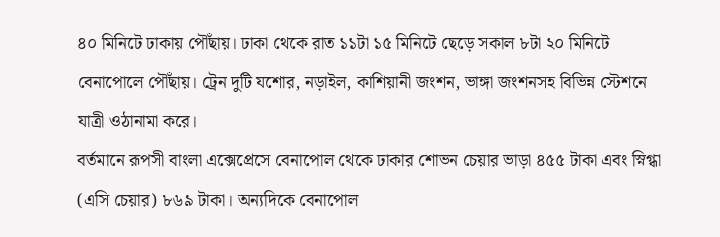৪০ মিনিটে ঢাকায় পৌঁছায়। ঢাকা থেকে রাত ১১টা ১৫ মিনিটে ছেড়ে সকাল ৮টা ২০ মিনিটে বেনাপোলে পৌঁছায়। ট্রেন দুটি যশোর, নড়াইল, কাশিয়ানী জংশন, ভাঙ্গা জংশনসহ বিভিন্ন স্টেশনে যাত্রী ওঠানামা করে।
বর্তমানে রূপসী বাংলা এক্সেপ্রেসে বেনাপোল থেকে ঢাকার শোভন চেয়ার ভাড়া ৪৫৫ টাকা এবং স্নিগ্ধা (এসি চেয়ার) ৮৬৯ টাকা। অন্যদিকে বেনাপোল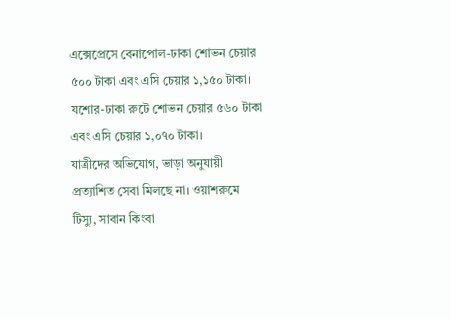এক্সেপ্রেসে বেনাপোল-ঢাকা শোভন চেয়ার ৫০০ টাকা এবং এসি চেয়ার ১,১৫০ টাকা। যশোর-ঢাকা রুটে শোভন চেয়ার ৫৬০ টাকা এবং এসি চেয়ার ১,০৭০ টাকা।
যাত্রীদের অভিযোগ, ভাড়া অনুযায়ী প্রত্যাশিত সেবা মিলছে না। ওয়াশরুমে টিস্যু, সাবান কিংবা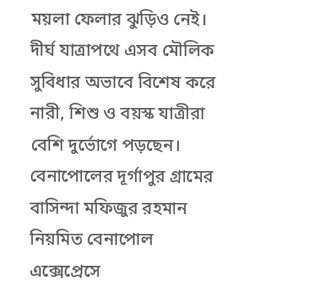ময়লা ফেলার ঝুড়িও নেই। দীর্ঘ যাত্রাপথে এসব মৌলিক সুবিধার অভাবে বিশেষ করে নারী, শিশু ও বয়স্ক যাত্রীরা বেশি দুর্ভোগে পড়ছেন।
বেনাপোলের দূর্গাপুর গ্রামের বাসিন্দা মফিজুর রহমান নিয়মিত বেনাপোল এক্সেপ্রেসে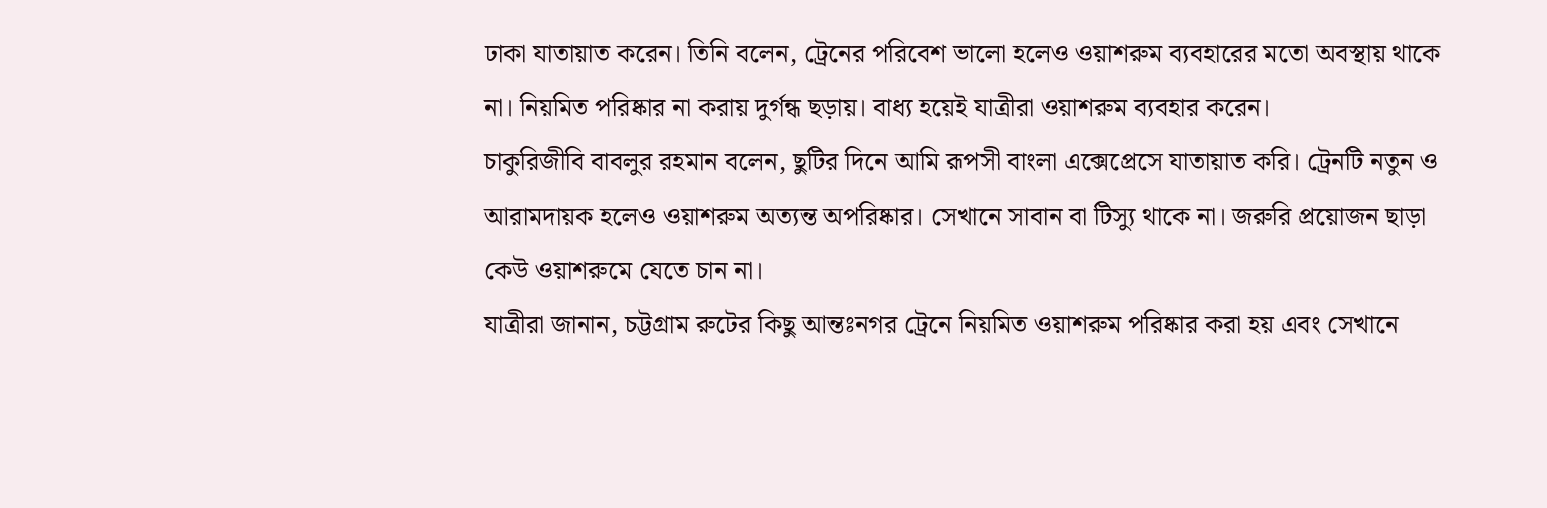ঢাকা যাতায়াত করেন। তিনি বলেন, ট্রেনের পরিবেশ ভালো হলেও ওয়াশরুম ব্যবহারের মতো অবস্থায় থাকে না। নিয়মিত পরিষ্কার না করায় দুর্গন্ধ ছড়ায়। বাধ্য হয়েই যাত্রীরা ওয়াশরুম ব্যবহার করেন।
চাকুরিজীবি বাবলুর রহমান বলেন, ছুটির দিনে আমি রূপসী বাংলা এক্সেপ্রেসে যাতায়াত করি। ট্রেনটি নতুন ও আরামদায়ক হলেও ওয়াশরুম অত্যন্ত অপরিষ্কার। সেখানে সাবান বা টিস্যু থাকে না। জরুরি প্রয়োজন ছাড়া কেউ ওয়াশরুমে যেতে চান না।
যাত্রীরা জানান, চট্টগ্রাম রুটের কিছু আন্তঃনগর ট্রেনে নিয়মিত ওয়াশরুম পরিষ্কার করা হয় এবং সেখানে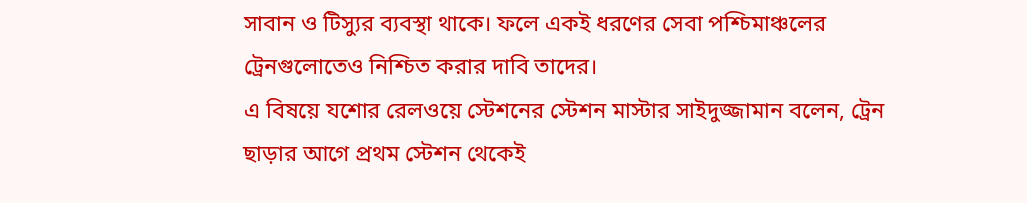সাবান ও টিস্যুর ব্যবস্থা থাকে। ফলে একই ধরণের সেবা পশ্চিমাঞ্চলের ট্রেনগুলোতেও নিশ্চিত করার দাবি তাদের।
এ বিষয়ে যশোর রেলওয়ে স্টেশনের স্টেশন মাস্টার সাইদুজ্জামান বলেন, ট্রেন ছাড়ার আগে প্রথম স্টেশন থেকেই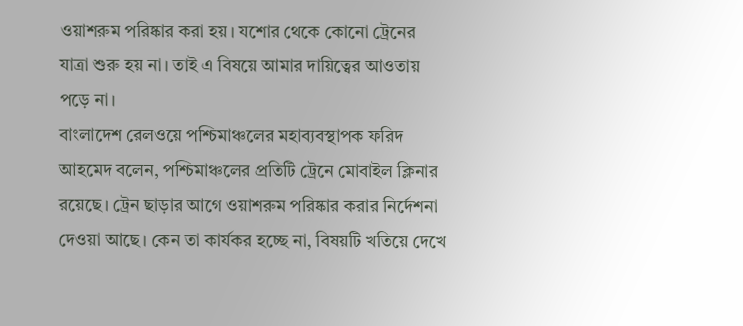ওয়াশরুম পরিষ্কার করা হয়। যশোর থেকে কোনো ট্রেনের যাত্রা শুরু হয় না। তাই এ বিষয়ে আমার দায়িত্বের আওতায় পড়ে না।
বাংলাদেশ রেলওয়ে পশ্চিমাঞ্চলের মহাব্যবস্থাপক ফরিদ আহমেদ বলেন, পশ্চিমাঞ্চলের প্রতিটি ট্রেনে মোবাইল ক্লিনার রয়েছে। ট্রেন ছাড়ার আগে ওয়াশরুম পরিষ্কার করার নির্দেশনা দেওয়া আছে। কেন তা কার্যকর হচ্ছে না, বিষয়টি খতিয়ে দেখে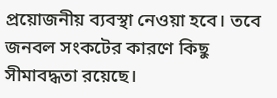প্রয়োজনীয় ব্যবস্থা নেওয়া হবে। তবে জনবল সংকটের কারণে কিছু সীমাবদ্ধতা রয়েছে।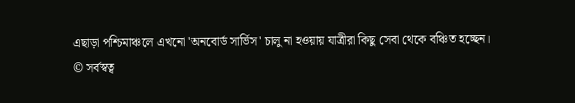এছাড়া পশ্চিমাঞ্চলে এখনো 'অনবোর্ড সার্ভিস' চালু না হওয়ায় যাত্রীরা কিছু সেবা থেকে বঞ্চিত হচ্ছেন।
© সর্বস্বত্ব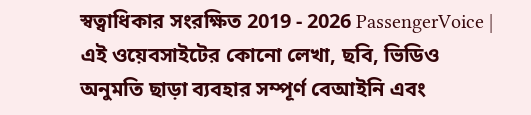স্বত্বাধিকার সংরক্ষিত 2019 - 2026 PassengerVoice | এই ওয়েবসাইটের কোনো লেখা, ছবি, ভিডিও অনুমতি ছাড়া ব্যবহার সম্পূর্ণ বেআইনি এবং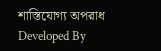শাস্তিযোগ্য অপরাধ
Developed By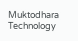Muktodhara Technology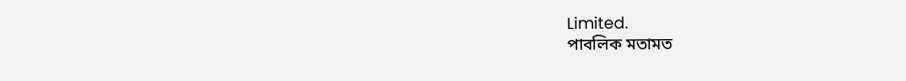Limited.
পাবলিক মতামত